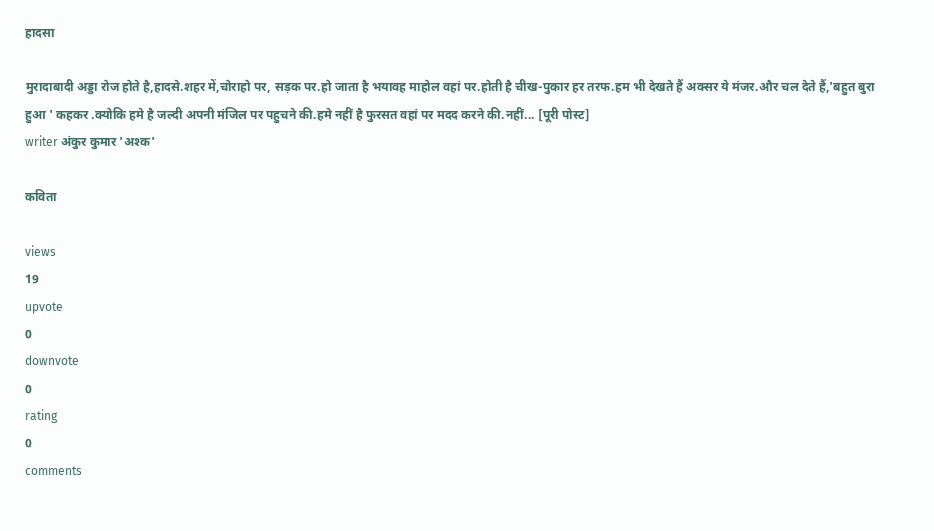हादसा

मुरादाबादी अड्डा रोज होते है,हादसे.शहर में,चोराहो पर, सड़क पर.हो जाता है भयावह माहोल वहां पर.होती है चीख-पुकार हर तरफ.हम भी देखते हैं अक्सर ये मंजर.और चल देते हैं,'बहुत बुरा हुआ ' कहकर .क्योकि हमे है जल्दी अपनी मंजिल पर पहुचने की.हमे नहीं है फुरसत वहां पर मदद करने की.नहीं... [पूरी पोस्ट]
writer अंकुर कुमार 'अश्क'

कविता

views
19
upvote
0
downvote
0
rating
0
comments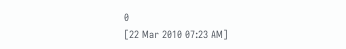0
[22 Mar 2010 07:23 AM]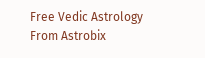Free Vedic Astrology From Astrobix